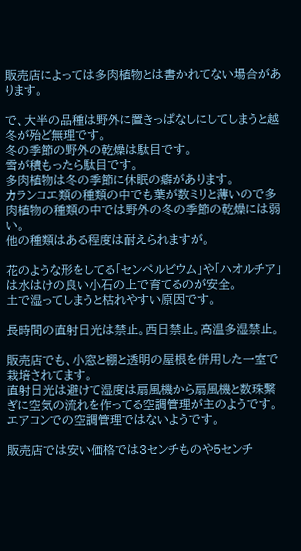販売店によっては多肉植物とは書かれてない場合があります。

で、大半の品種は野外に置きっぱなしにしてしまうと越冬が殆ど無理です。
冬の季節の野外の乾燥は駄目です。
雪が積もったら駄目です。
多肉植物は冬の季節に休眠の癖があります。
カランコエ類の種類の中でも葉が数ミリと薄いので多肉植物の種類の中では野外の冬の季節の乾燥には弱い。
他の種類はある程度は耐えられますが。

花のような形をしてる「センペルビウム」や「ハオルチア」は水はけの良い小石の上で育てるのが安全。
土で湿ってしまうと枯れやすい原因です。

長時間の直射日光は禁止。西日禁止。高温多湿禁止。

販売店でも、小窓と棚と透明の屋根を併用した一室で栽培されてます。
直射日光は避けて湿度は扇風機から扇風機と数珠繋ぎに空気の流れを作ってる空調管理が主のようです。
エアコンでの空調管理ではないようです。

販売店では安い価格では3センチものや5センチ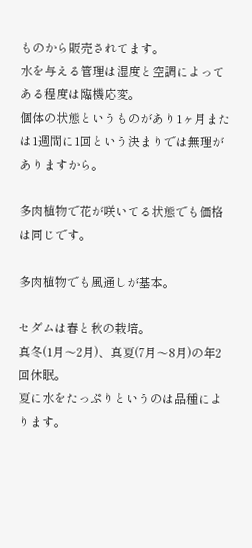ものから販売されてます。
水を与える管理は湿度と空調によってある程度は臨機応変。
個体の状態というものがあり1ヶ月または1週間に1回という決まりでは無理がありますから。

多肉植物で花が咲いてる状態でも価格は同じです。

多肉植物でも風通しが基本。

セダムは春と秋の栽培。
真冬(1月〜2月)、真夏(7月〜8月)の年2回休眠。
夏に水をたっぷりというのは品種によります。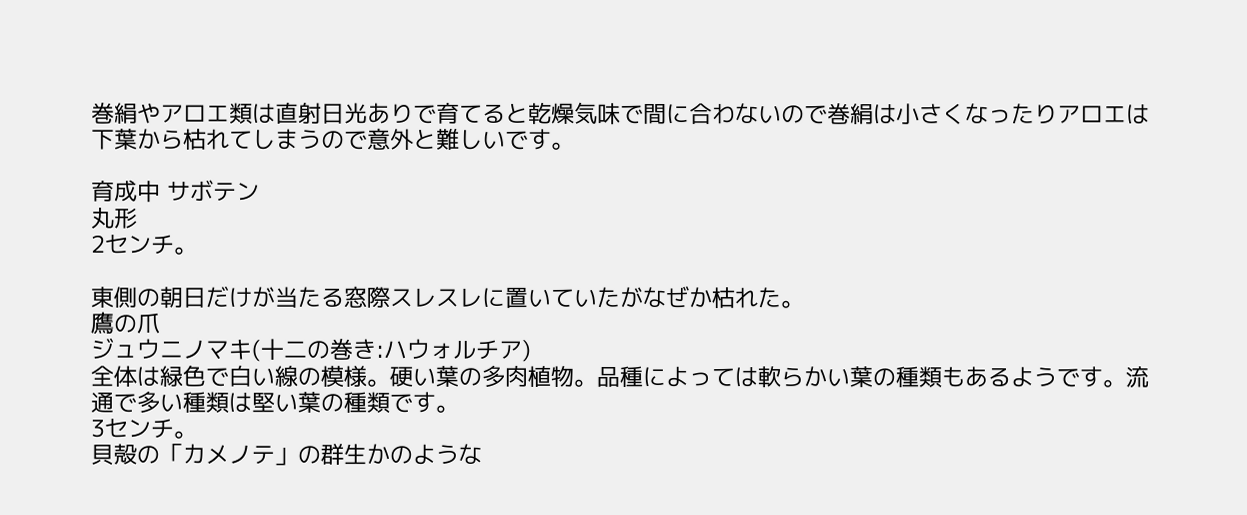巻絹やアロエ類は直射日光ありで育てると乾燥気味で間に合わないので巻絹は小さくなったりアロエは下葉から枯れてしまうので意外と難しいです。

育成中 サボテン
丸形
2センチ。

東側の朝日だけが当たる窓際スレスレに置いていたがなぜか枯れた。
鷹の爪
ジュウニノマキ(十二の巻き:ハウォルチア)
全体は緑色で白い線の模様。硬い葉の多肉植物。品種によっては軟らかい葉の種類もあるようです。流通で多い種類は堅い葉の種類です。
3センチ。
貝殻の「カメノテ」の群生かのような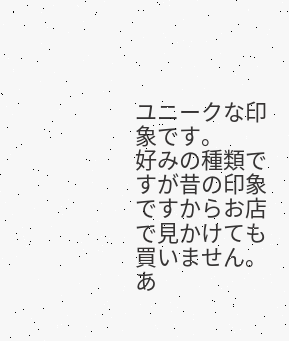ユニークな印象です。
好みの種類ですが昔の印象ですからお店で見かけても買いません。
あ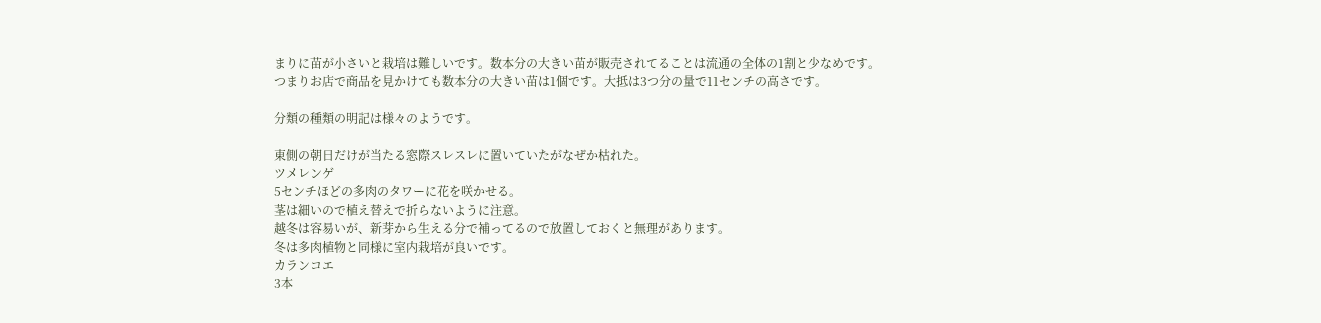まりに苗が小さいと栽培は難しいです。数本分の大きい苗が販売されてることは流通の全体の1割と少なめです。
つまりお店で商品を見かけても数本分の大きい苗は1個です。大抵は3つ分の量で11センチの高さです。

分類の種類の明記は様々のようです。

東側の朝日だけが当たる窓際スレスレに置いていたがなぜか枯れた。
ツメレンゲ
5センチほどの多肉のタワーに花を咲かせる。
茎は細いので植え替えで折らないように注意。
越冬は容易いが、新芽から生える分で補ってるので放置しておくと無理があります。
冬は多肉植物と同様に室内栽培が良いです。
カランコエ
3本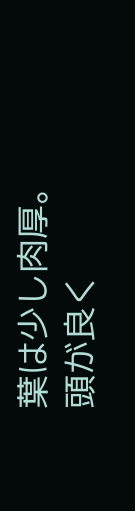葉は少し肉厚。
頭が良く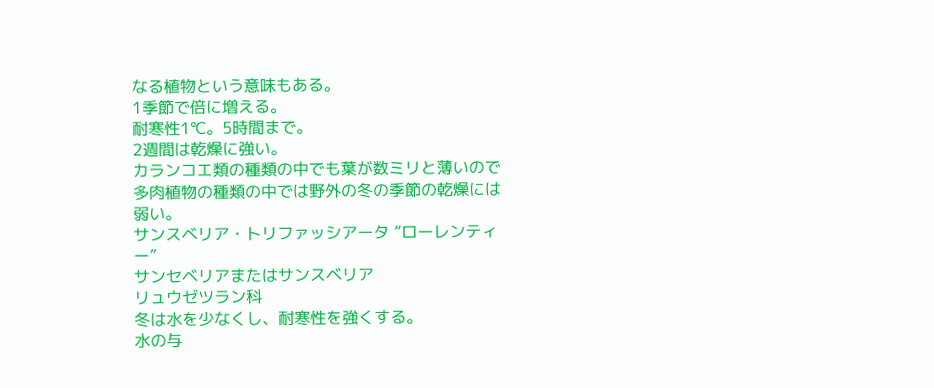なる植物という意味もある。
1季節で倍に増える。
耐寒性1℃。5時間まで。
2週間は乾燥に強い。
カランコエ類の種類の中でも葉が数ミリと薄いので多肉植物の種類の中では野外の冬の季節の乾燥には弱い。
サンスベリア・トリファッシアータ “ローレンティー”
サンセベリアまたはサンスベリア
リュウゼツラン科
冬は水を少なくし、耐寒性を強くする。
水の与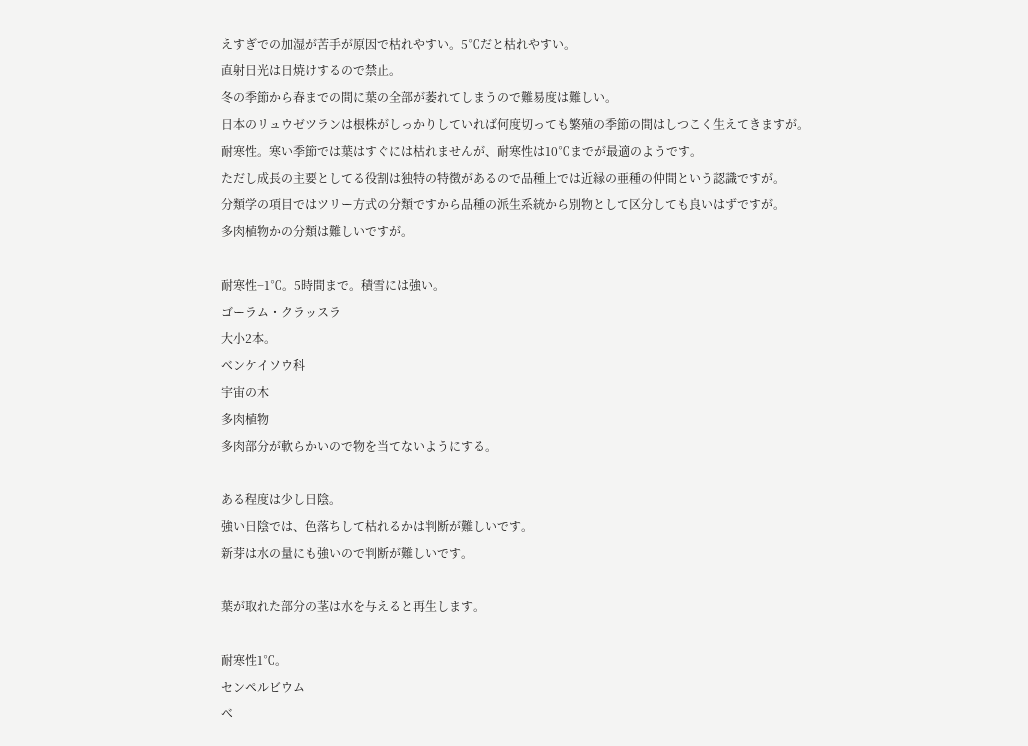えすぎでの加湿が苦手が原因で枯れやすい。5℃だと枯れやすい。
直射日光は日焼けするので禁止。
冬の季節から春までの間に葉の全部が萎れてしまうので難易度は難しい。
日本のリュウゼツランは根株がしっかりしていれば何度切っても繁殖の季節の間はしつこく生えてきますが。
耐寒性。寒い季節では葉はすぐには枯れませんが、耐寒性は10℃までが最適のようです。
ただし成長の主要としてる役割は独特の特徴があるので品種上では近縁の亜種の仲間という認識ですが。
分類学の項目ではツリー方式の分類ですから品種の派生系統から別物として区分しても良いはずですが。
多肉植物かの分類は難しいですが。

耐寒性−1℃。5時間まで。積雪には強い。
ゴーラム・クラッスラ
大小2本。
ベンケイソウ科
宇宙の木
多肉植物
多肉部分が軟らかいので物を当てないようにする。

ある程度は少し日陰。
強い日陰では、色落ちして枯れるかは判断が難しいです。
新芽は水の量にも強いので判断が難しいです。

葉が取れた部分の茎は水を与えると再生します。

耐寒性1℃。
センペルビウム
ベ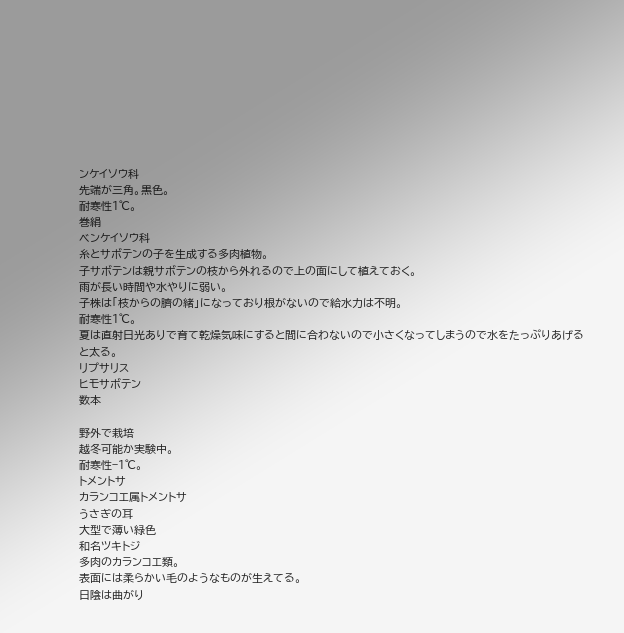ンケイソウ科
先端が三角。黒色。
耐寒性1℃。
巻絹
ベンケイソウ科
糸とサボテンの子を生成する多肉植物。
子サボテンは親サボテンの枝から外れるので上の面にして植えておく。
雨が長い時間や水やりに弱い。
子株は「枝からの臍の緒」になっており根がないので給水力は不明。
耐寒性1℃。
夏は直射日光ありで育て乾燥気味にすると間に合わないので小さくなってしまうので水をたっぷりあげると太る。
リプサリス
ヒモサボテン
数本

野外で栽培
越冬可能か実験中。
耐寒性−1℃。
トメントサ
カランコエ属トメントサ
うさぎの耳
大型で薄い緑色
和名ツキトジ
多肉のカランコエ類。
表面には柔らかい毛のようなものが生えてる。
日陰は曲がり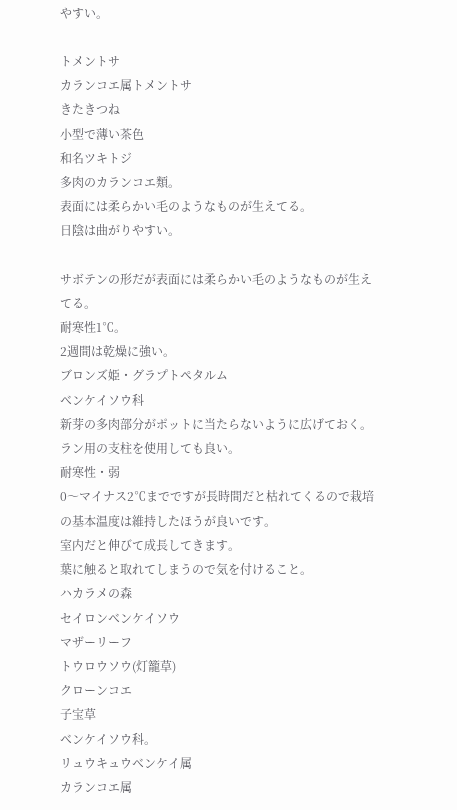やすい。

トメントサ
カランコエ属トメントサ
きたきつね
小型で薄い茶色
和名ツキトジ
多肉のカランコエ類。
表面には柔らかい毛のようなものが生えてる。
日陰は曲がりやすい。

サボテンの形だが表面には柔らかい毛のようなものが生えてる。
耐寒性1℃。
2週間は乾燥に強い。
ブロンズ姫・グラプトペタルム
ベンケイソウ科
新芽の多肉部分がポットに当たらないように広げておく。
ラン用の支柱を使用しても良い。
耐寒性・弱
0〜マイナス2℃までですが長時間だと枯れてくるので栽培の基本温度は維持したほうが良いです。
室内だと伸びて成長してきます。
葉に触ると取れてしまうので気を付けること。
ハカラメの森
セイロンベンケイソウ
マザーリーフ
トウロウソウ(灯籠草)
クローンコエ
子宝草
ベンケイソウ科。
リュウキュウベンケイ属
カランコエ属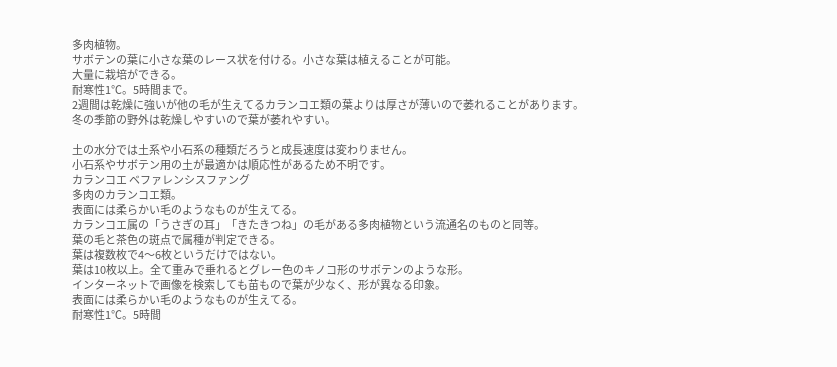多肉植物。
サボテンの葉に小さな葉のレース状を付ける。小さな葉は植えることが可能。
大量に栽培ができる。
耐寒性1℃。5時間まで。
2週間は乾燥に強いが他の毛が生えてるカランコエ類の葉よりは厚さが薄いので萎れることがあります。
冬の季節の野外は乾燥しやすいので葉が萎れやすい。

土の水分では土系や小石系の種類だろうと成長速度は変わりません。
小石系やサボテン用の土が最適かは順応性があるため不明です。
カランコエ ベファレンシスファング
多肉のカランコエ類。
表面には柔らかい毛のようなものが生えてる。
カランコエ属の「うさぎの耳」「きたきつね」の毛がある多肉植物という流通名のものと同等。
葉の毛と茶色の斑点で属種が判定できる。
葉は複数枚で4〜6枚というだけではない。
葉は10枚以上。全て重みで垂れるとグレー色のキノコ形のサボテンのような形。
インターネットで画像を検索しても苗もので葉が少なく、形が異なる印象。
表面には柔らかい毛のようなものが生えてる。
耐寒性1℃。5時間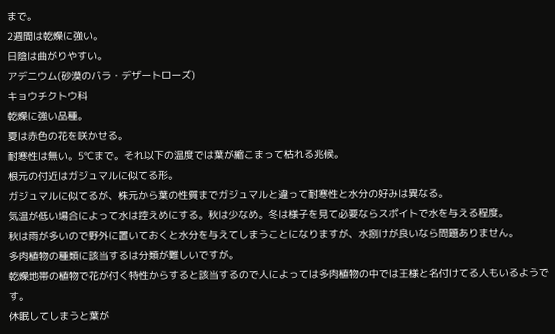まで。
2週間は乾燥に強い。
日陰は曲がりやすい。
アデニウム(砂漠のバラ・デザートローズ)
キョウチクトウ科
乾燥に強い品種。
夏は赤色の花を咲かせる。
耐寒性は無い。5℃まで。それ以下の温度では葉が縮こまって枯れる兆候。
根元の付近はガジュマルに似てる形。
ガジュマルに似てるが、株元から葉の性質までガジュマルと違って耐寒性と水分の好みは異なる。
気温が低い場合によって水は控えめにする。秋は少なめ。冬は様子を見て必要ならスポイトで水を与える程度。
秋は雨が多いので野外に置いておくと水分を与えてしまうことになりますが、水捌けが良いなら問題ありません。
多肉植物の種類に該当するは分類が難しいですが。
乾燥地帯の植物で花が付く特性からすると該当するので人によっては多肉植物の中では王様と名付けてる人もいるようです。
休眠してしまうと葉が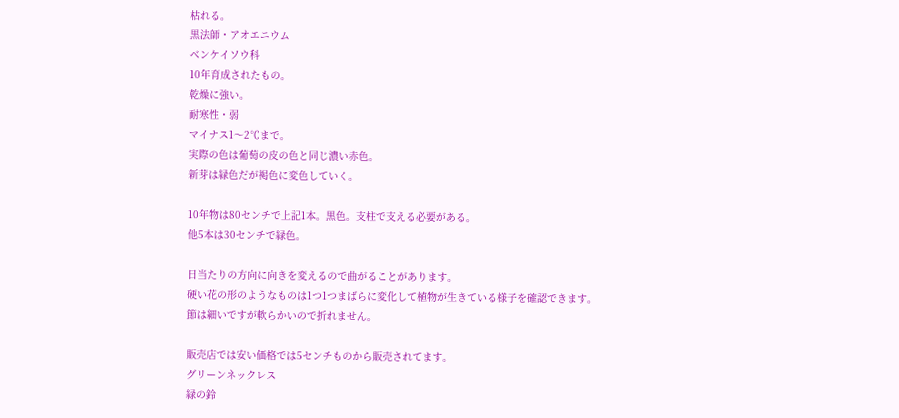枯れる。
黒法師・アオエニウム
ベンケイソウ科
10年育成されたもの。
乾燥に強い。
耐寒性・弱
マイナス1〜2℃まで。
実際の色は葡萄の皮の色と同じ濃い赤色。
新芽は緑色だが褐色に変色していく。

10年物は80センチで上記1本。黒色。支柱で支える必要がある。
他5本は30センチで緑色。

日当たりの方向に向きを変えるので曲がることがあります。
硬い花の形のようなものは1つ1つまばらに変化して植物が生きている様子を確認できます。
節は細いですが軟らかいので折れません。

販売店では安い価格では5センチものから販売されてます。
グリーンネックレス
緑の鈴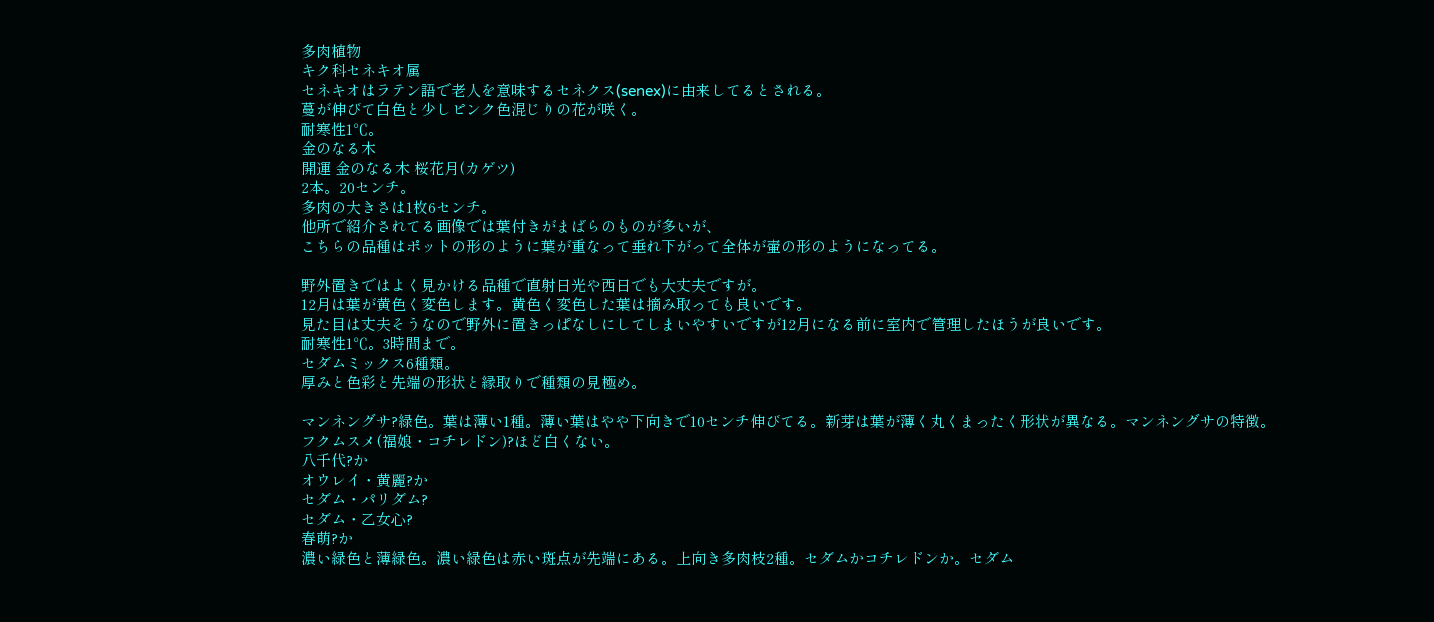多肉植物
キク科セネキオ属
セネキオはラテン語で老人を意味するセネクス(senex)に由来してるとされる。
蔓が伸びて白色と少しピンク色混じりの花が咲く。
耐寒性1℃。
金のなる木
開運 金のなる木 桜花月(カゲツ)
2本。20センチ。
多肉の大きさは1枚6センチ。
他所で紹介されてる画像では葉付きがまばらのものが多いが、
こちらの品種はポットの形のように葉が重なって垂れ下がって全体が壷の形のようになってる。

野外置きではよく見かける品種で直射日光や西日でも大丈夫ですが。
12月は葉が黄色く変色します。黄色く変色した葉は摘み取っても良いです。
見た目は丈夫そうなので野外に置きっぱなしにしてしまいやすいですが12月になる前に室内で管理したほうが良いです。
耐寒性1℃。3時間まで。
セダムミックス6種類。
厚みと色彩と先端の形状と縁取りで種類の見極め。

マンネングサ?緑色。葉は薄い1種。薄い葉はやや下向きで10センチ伸びてる。新芽は葉が薄く丸くまったく形状が異なる。マンネングサの特徴。
フクムスメ(福娘・コチレドン)?ほど白くない。
八千代?か
オウレイ・黄麗?か
セダム・パリダム?
セダム・乙女心?
春萌?か
濃い緑色と薄緑色。濃い緑色は赤い斑点が先端にある。上向き多肉枝2種。セダムかコチレドンか。セダム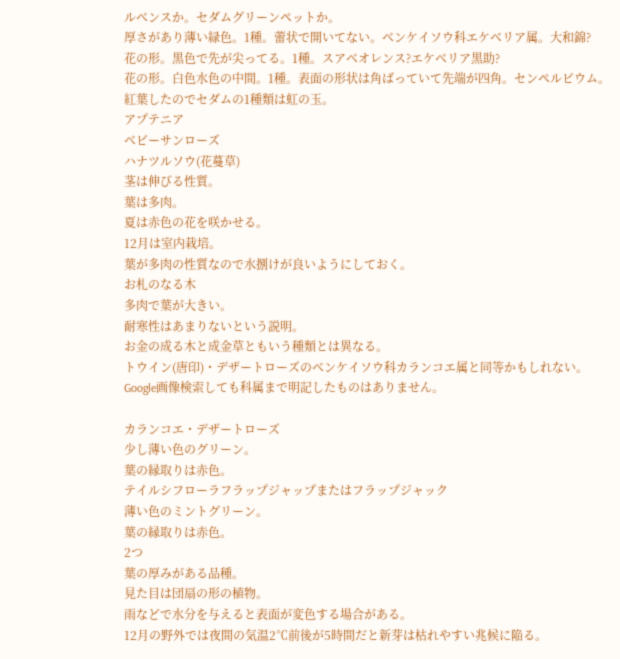ルベンスか。セダムグリーンペットか。
厚さがあり薄い緑色。1種。蕾状で開いてない。ベンケイソウ科エケベリア属。大和錦?
花の形。黒色で先が尖ってる。1種。スアベオレンス?エケベリア黒助?
花の形。白色水色の中間。1種。表面の形状は角ばっていて先端が四角。センペルビウム。
紅葉したのでセダムの1種類は虹の玉。
アプテニア
ベビーサンローズ
ハナツルソウ(花蔓草)
茎は伸びる性質。
葉は多肉。
夏は赤色の花を咲かせる。
12月は室内栽培。
葉が多肉の性質なので水捌けが良いようにしておく。
お札のなる木
多肉で葉が大きい。
耐寒性はあまりないという説明。
お金の成る木と成金草ともいう種類とは異なる。
トウイン(唐印)・デザートローズのベンケイソウ科カランコエ属と同等かもしれない。
Google画像検索しても科属まで明記したものはありません。

カランコエ・デザートローズ
少し薄い色のグリーン。
葉の縁取りは赤色。
テイルシフローラフラップジャップまたはフラップジャック
薄い色のミントグリーン。
葉の縁取りは赤色。
2つ
葉の厚みがある品種。
見た目は団扇の形の植物。
雨などで水分を与えると表面が変色する場合がある。
12月の野外では夜間の気温2℃前後が5時間だと新芽は枯れやすい兆候に陥る。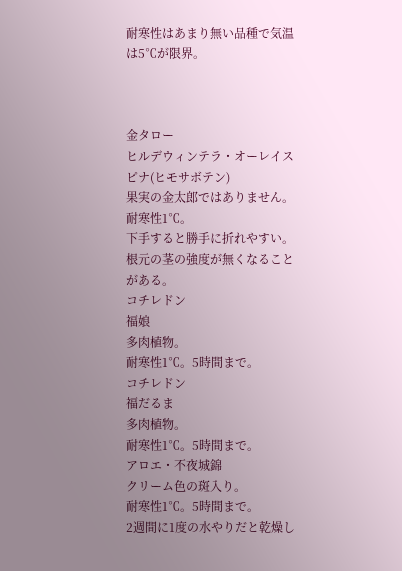耐寒性はあまり無い品種で気温は5℃が限界。



金タロー
ヒルデウィンテラ・オーレイスピナ(ヒモサボテン)
果実の金太郎ではありません。
耐寒性1℃。
下手すると勝手に折れやすい。根元の茎の強度が無くなることがある。
コチレドン
福娘
多肉植物。
耐寒性1℃。5時間まで。
コチレドン
福だるま
多肉植物。
耐寒性1℃。5時間まで。
アロエ・不夜城錦
クリーム色の斑入り。
耐寒性1℃。5時間まで。
2週間に1度の水やりだと乾燥し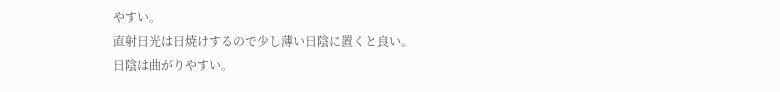やすい。
直射日光は日焼けするので少し薄い日陰に置くと良い。
日陰は曲がりやすい。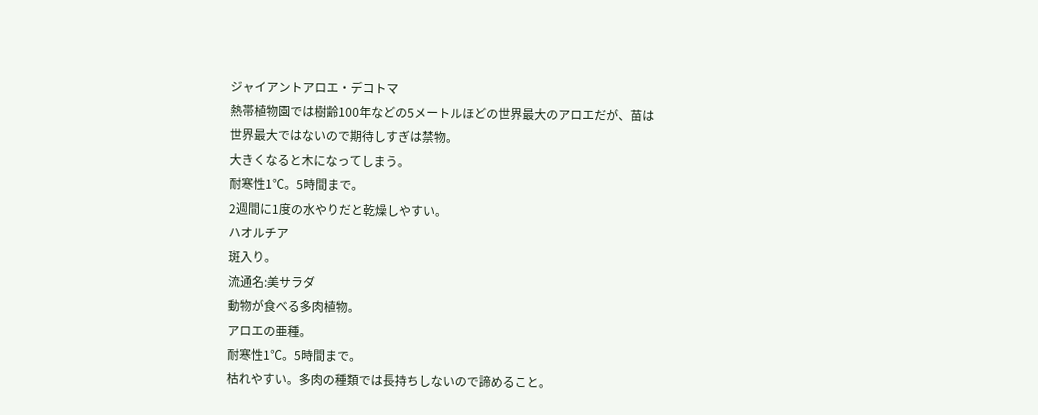ジャイアントアロエ・デコトマ
熱帯植物園では樹齢100年などの5メートルほどの世界最大のアロエだが、苗は世界最大ではないので期待しすぎは禁物。
大きくなると木になってしまう。
耐寒性1℃。5時間まで。
2週間に1度の水やりだと乾燥しやすい。
ハオルチア
斑入り。
流通名:美サラダ
動物が食べる多肉植物。
アロエの亜種。
耐寒性1℃。5時間まで。
枯れやすい。多肉の種類では長持ちしないので諦めること。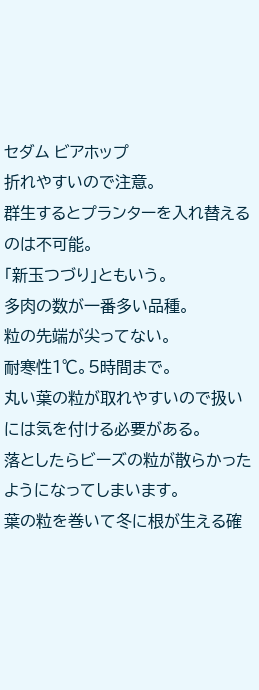セダム ビアホップ
折れやすいので注意。
群生するとプランターを入れ替えるのは不可能。
「新玉つづり」ともいう。
多肉の数が一番多い品種。
粒の先端が尖ってない。
耐寒性1℃。5時間まで。
丸い葉の粒が取れやすいので扱いには気を付ける必要がある。
落としたらビーズの粒が散らかったようになってしまいます。
葉の粒を巻いて冬に根が生える確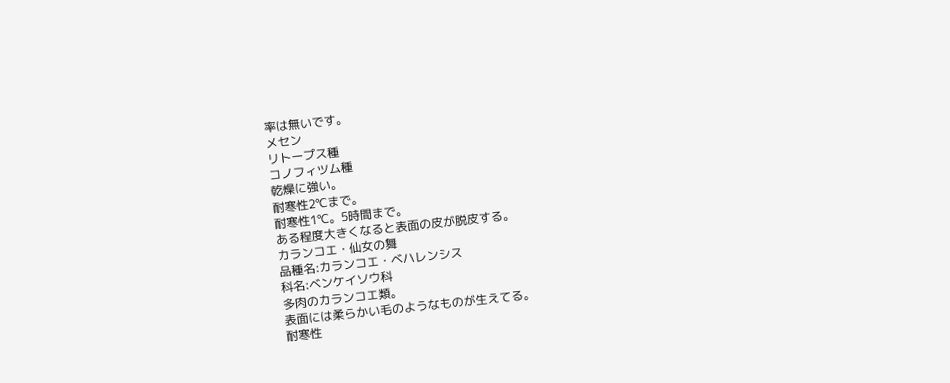率は無いです。
メセン
リトープス種
コノフィツム種
乾燥に強い。
耐寒性2℃まで。
耐寒性1℃。5時間まで。
ある程度大きくなると表面の皮が脱皮する。
カランコエ・仙女の舞
品種名:カランコエ・ベハレンシス
科名:ベンケイソウ科
多肉のカランコエ類。
表面には柔らかい毛のようなものが生えてる。
耐寒性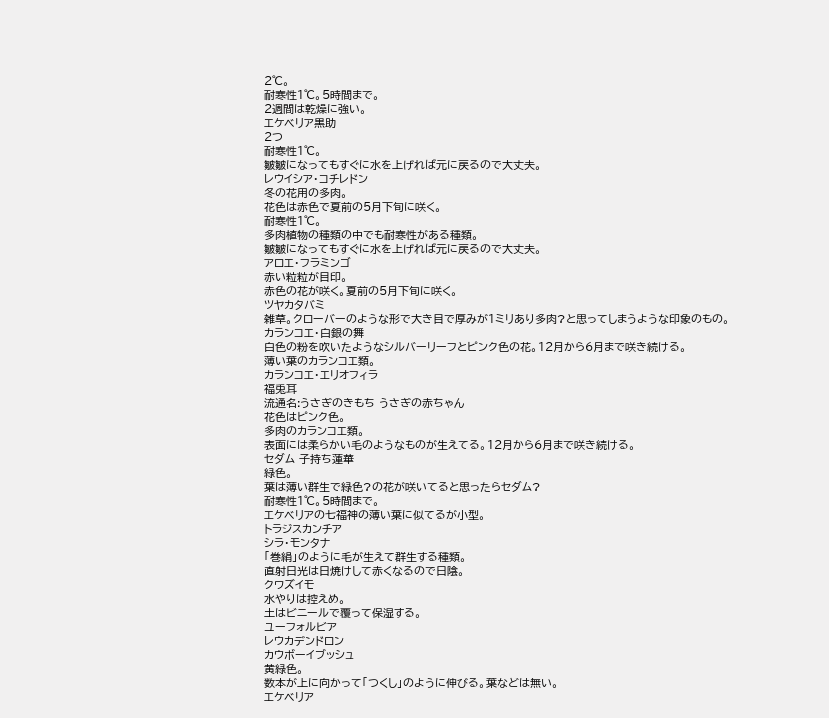2℃。
耐寒性1℃。5時間まで。
2週間は乾燥に強い。
エケベリア黒助
2つ
耐寒性1℃。
皺皺になってもすぐに水を上げれば元に戻るので大丈夫。
レウイシア・コチレドン
冬の花用の多肉。
花色は赤色で夏前の5月下旬に咲く。
耐寒性1℃。
多肉植物の種類の中でも耐寒性がある種類。
皺皺になってもすぐに水を上げれば元に戻るので大丈夫。
アロエ・フラミンゴ
赤い粒粒が目印。
赤色の花が咲く。夏前の5月下旬に咲く。
ツヤカタバミ
雑草。クローバーのような形で大き目で厚みが1ミリあり多肉?と思ってしまうような印象のもの。
カランコエ・白銀の舞
白色の粉を吹いたようなシルバーリーフとピンク色の花。12月から6月まで咲き続ける。
薄い葉のカランコエ類。
カランコエ・エリオフィラ
福兎耳
流通名:うさぎのきもち うさぎの赤ちゃん
花色はピンク色。
多肉のカランコエ類。
表面には柔らかい毛のようなものが生えてる。12月から6月まで咲き続ける。
セダム 子持ち蓮華
緑色。
葉は薄い群生で緑色?の花が咲いてると思ったらセダム?
耐寒性1℃。5時間まで。
エケベリアの七福神の薄い葉に似てるが小型。
トラジスカンチア
シラ・モンタナ
「巻絹」のように毛が生えて群生する種類。
直射日光は日焼けして赤くなるので日陰。
クワズイモ
水やりは控えめ。
土はビニールで覆って保湿する。
ユーフォルビア
レウカデンドロン
カウボーイブッシュ
黄緑色。
数本が上に向かって「つくし」のように伸びる。葉などは無い。
エケベリア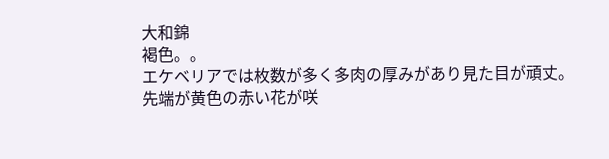大和錦
褐色。。
エケベリアでは枚数が多く多肉の厚みがあり見た目が頑丈。
先端が黄色の赤い花が咲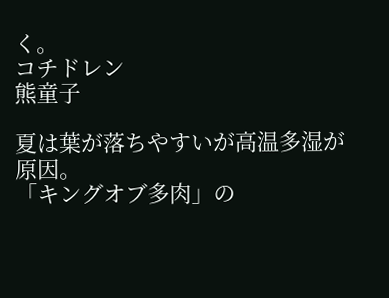く。
コチドレン
熊童子

夏は葉が落ちやすいが高温多湿が原因。
「キングオブ多肉」の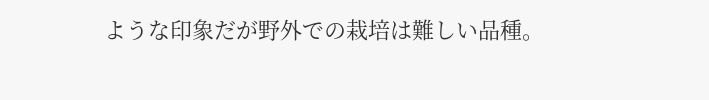ような印象だが野外での栽培は難しい品種。